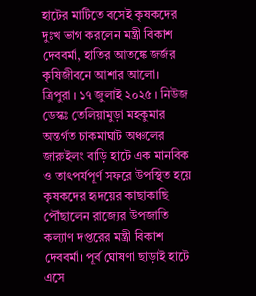হাটের মাটিতে বসেই কৃষকদের দুঃখ ভাগ করলেন মন্ত্রী বিকাশ দেববর্মা, হাতির আতঙ্কে জর্জর কৃষিজীবনে আশার আলো।
ত্রিপুরা । ১৭ জুলাই ২০২৫ । নিউজ ডেস্কঃ তেলিয়ামুড়া মহকুমার অন্তর্গত চাকমাঘাট অঞ্চলের জারুইলং বাড়ি হাটে এক মানবিক ও তাৎপর্যপূর্ণ সফরে উপস্থিত হয়ে কৃষকদের হৃদয়ের কাছাকাছি পৌঁছালেন রাজ্যের উপজাতি কল্যাণ দপ্তরের মন্ত্রী বিকাশ দেববর্মা। পূর্ব ঘোষণা ছাড়াই হাটে এসে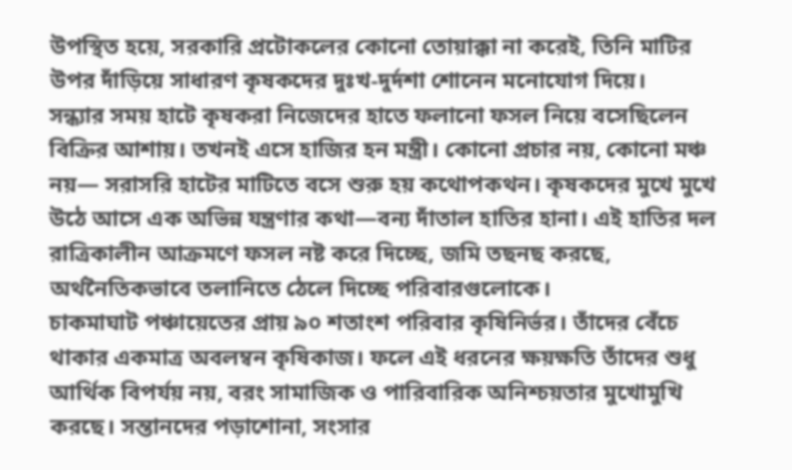উপস্থিত হয়ে, সরকারি প্রটোকলের কোনো তোয়াক্কা না করেই, তিনি মাটির উপর দাঁড়িয়ে সাধারণ কৃষকদের দুঃখ-দুর্দশা শোনেন মনোযোগ দিয়ে।
সন্ধ্যার সময় হাটে কৃষকরা নিজেদের হাতে ফলানো ফসল নিয়ে বসেছিলেন বিক্রির আশায়। তখনই এসে হাজির হন মন্ত্রী। কোনো প্রচার নয়, কোনো মঞ্চ নয়— সরাসরি হাটের মাটিতে বসে শুরু হয় কথোপকথন। কৃষকদের মুখে মুখে উঠে আসে এক অভিন্ন যন্ত্রণার কথা—বন্য দাঁতাল হাতির হানা। এই হাতির দল রাত্রিকালীন আক্রমণে ফসল নষ্ট করে দিচ্ছে, জমি তছনছ করছে, অর্থনৈতিকভাবে তলানিতে ঠেলে দিচ্ছে পরিবারগুলোকে।
চাকমাঘাট পঞ্চায়েতের প্রায় ৯০ শতাংশ পরিবার কৃষিনির্ভর। তাঁদের বেঁচে থাকার একমাত্র অবলম্বন কৃষিকাজ। ফলে এই ধরনের ক্ষয়ক্ষতি তাঁদের শুধু আর্থিক বিপর্যয় নয়, বরং সামাজিক ও পারিবারিক অনিশ্চয়তার মুখোমুখি করছে। সন্তানদের পড়াশোনা, সংসার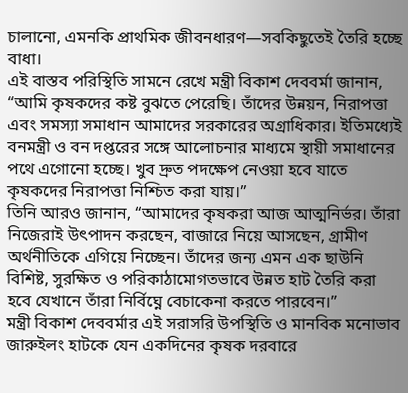চালানো, এমনকি প্রাথমিক জীবনধারণ—সবকিছুতেই তৈরি হচ্ছে বাধা।
এই বাস্তব পরিস্থিতি সামনে রেখে মন্ত্রী বিকাশ দেববর্মা জানান, “আমি কৃষকদের কষ্ট বুঝতে পেরেছি। তাঁদের উন্নয়ন, নিরাপত্তা এবং সমস্যা সমাধান আমাদের সরকারের অগ্রাধিকার। ইতিমধ্যেই বনমন্ত্রী ও বন দপ্তরের সঙ্গে আলোচনার মাধ্যমে স্থায়ী সমাধানের পথে এগোনো হচ্ছে। খুব দ্রুত পদক্ষেপ নেওয়া হবে যাতে কৃষকদের নিরাপত্তা নিশ্চিত করা যায়।”
তিনি আরও জানান, “আমাদের কৃষকরা আজ আত্মনির্ভর। তাঁরা নিজেরাই উৎপাদন করছেন, বাজারে নিয়ে আসছেন, গ্রামীণ অর্থনীতিকে এগিয়ে নিচ্ছেন। তাঁদের জন্য এমন এক ছাউনি বিশিষ্ট, সুরক্ষিত ও পরিকাঠামোগতভাবে উন্নত হাট তৈরি করা হবে যেখানে তাঁরা নির্বিঘ্নে বেচাকেনা করতে পারবেন।”
মন্ত্রী বিকাশ দেববর্মার এই সরাসরি উপস্থিতি ও মানবিক মনোভাব জারুইলং হাটকে যেন একদিনের কৃষক দরবারে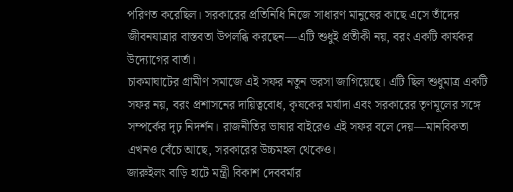পরিণত করেছিল। সরকারের প্রতিনিধি নিজে সাধারণ মানুষের কাছে এসে তাঁদের জীবনযাত্রার বাস্তবতা উপলব্ধি করছেন—এটি শুধুই প্রতীকী নয়, বরং একটি কার্যকর উদ্যোগের বার্তা।
চাকমাঘাটের গ্রামীণ সমাজে এই সফর নতুন ভরসা জাগিয়েছে। এটি ছিল শুধুমাত্র একটি সফর নয়, বরং প্রশাসনের দায়িত্ববোধ, কৃষকের মর্যাদা এবং সরকারের তৃণমূলের সঙ্গে সম্পর্কের দৃঢ় নিদর্শন। রাজনীতির ভাষার বাইরেও এই সফর বলে দেয়—মানবিকতা এখনও বেঁচে আছে, সরকারের উচ্চমহল থেকেও।
জারুইলং বাড়ি হাটে মন্ত্রী বিকাশ দেববর্মার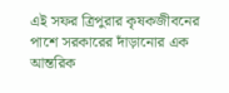এই সফর ত্রিপুরার কৃষকজীবনের পাশে সরকারের দাঁড়ানোর এক আন্তরিক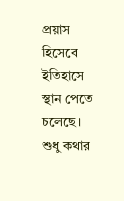প্রয়াস হিসেবে ইতিহাসে স্থান পেতে চলেছে। শুধু কথার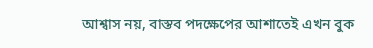আশ্বাস নয়, বাস্তব পদক্ষেপের আশাতেই এখন বুক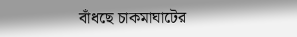বাঁধছে চাকমাঘাটের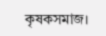কৃষকসমাজ।